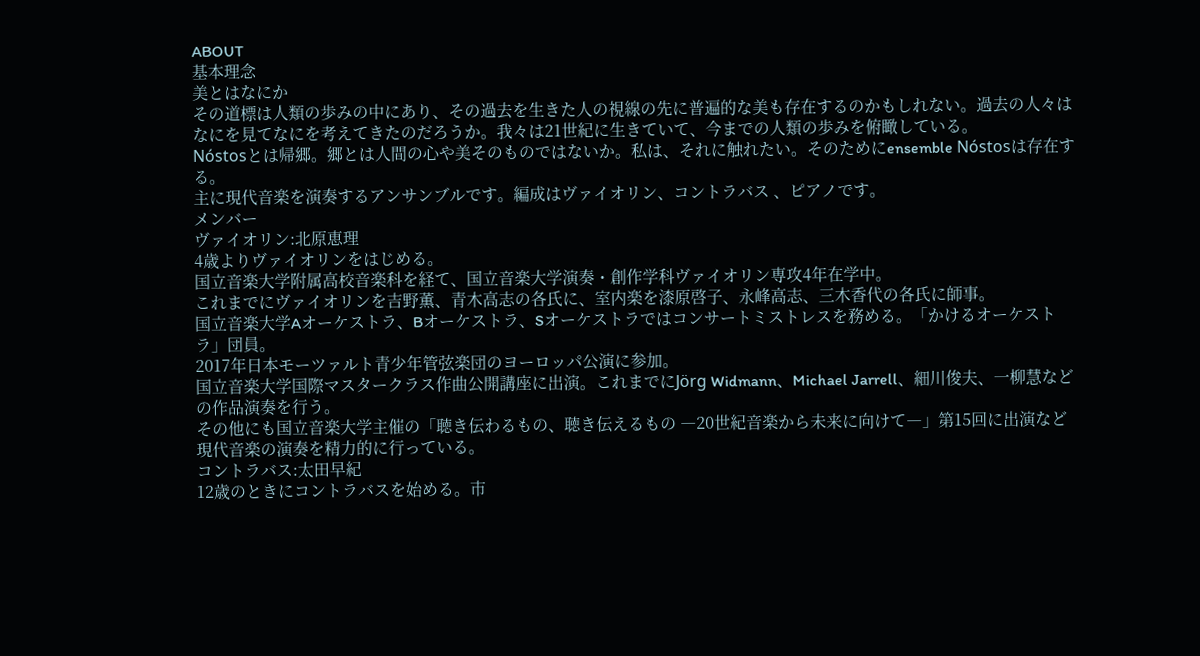ABOUT
基本理念
美とはなにか
その道標は人類の歩みの中にあり、その過去を生きた人の視線の先に普遍的な美も存在するのかもしれない。過去の人々はなにを見てなにを考えてきたのだろうか。我々は21世紀に生きていて、今までの人類の歩みを俯瞰している。
Nóstosとは帰郷。郷とは人間の心や美そのものではないか。私は、それに触れたい。そのためにensemble Nóstosは存在する。
主に現代音楽を演奏するアンサンブルです。編成はヴァイオリン、コントラバス 、ピアノです。
メンバー
ヴァイオリン:北原恵理
4歳よりヴァイオリンをはじめる。
国立音楽大学附属高校音楽科を経て、国立音楽大学演奏・創作学科ヴァイオリン専攻4年在学中。
これまでにヴァイオリンを吉野薫、青木高志の各氏に、室内楽を漆原啓子、永峰高志、三木香代の各氏に師事。
国立音楽大学Aオーケストラ、Bオーケストラ、Sオーケストラではコンサートミストレスを務める。「かけるオーケストラ」団員。
2017年日本モーツァルト青少年管弦楽団のヨーロッパ公演に参加。
国立音楽大学国際マスタークラス作曲公開講座に出演。これまでにJörg Widmann、Michael Jarrell、細川俊夫、一柳慧などの作品演奏を行う。
その他にも国立音楽大学主催の「聴き伝わるもの、聴き伝えるもの ―20世紀音楽から未来に向けて―」第15回に出演など現代音楽の演奏を精力的に行っている。
コントラバス:太田早紀
12歳のときにコントラバスを始める。市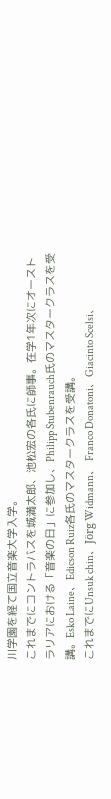川学園を経て国立音楽大学入学。
これまでにコントラバスを城満太郎、池松宏の各氏に師事。在学1年次にオーストラリアにおける「音楽の日」に参加し、Philipp Stubenrauch氏のマスタークラスを受講。Esko Laine、Edicson Ruiz各氏のマスタークラスを受講。
これまでにUnsuk chin、Jörg Widmann、 Franco Donatoni、Giacinto Scelsi、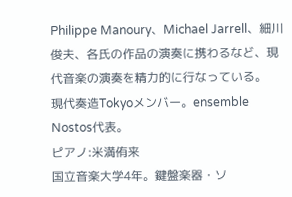Philippe Manoury、Michael Jarrell、細川俊夫、各氏の作品の演奏に携わるなど、現代音楽の演奏を精力的に行なっている。
現代奏造Tokyoメンバー。ensemble Nostos代表。
ピアノ:米満侑来
国立音楽大学4年。鍵盤楽器・ソ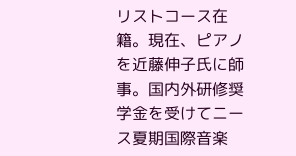リストコース在籍。現在、ピアノを近藤伸子氏に師事。国内外研修奨学金を受けてニース夏期国際音楽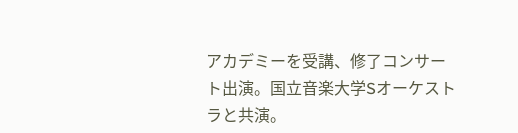アカデミーを受講、修了コンサート出演。国立音楽大学Sオーケストラと共演。